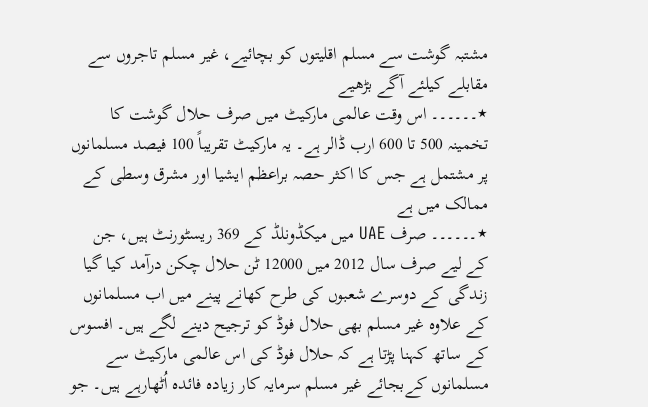مشتبہ گوشت سے مسلم اقلیتوں کو بچائیے، غیر مسلم تاجروں سے مقابلے کیلئے آگے بڑھیے
٭۔۔۔۔۔۔ اس وقت عالمی مارکیٹ میں صرف حلال گوشت کا تخمینہ 500 تا 600 ارب ڈالر ہے۔ یہ مارکیٹ تقریباً 100 فیصد مسلمانوں پر مشتمل ہے جس کا اکثر حصہ براعظم ایشیا اور مشرق وسطی کے ممالک میں ہے
٭۔۔۔۔۔۔ صرف UAE میں میکڈونلڈ کے 369 ریسٹورنٹ ہیں، جن کے لیے صرف سال 2012 میں 12000 ٹن حلال چکن درآمد کیا گیا
زندگی کے دوسرے شعبوں کی طرح کھانے پینے میں اب مسلمانوں کے علاوہ غیر مسلم بھی حلال فوڈ کو ترجیح دینے لگے ہیں۔ افسوس کے ساتھ کہنا پڑتا ہے کہ حلال فوڈ کی اس عالمی مارکیٹ سے مسلمانوں کےبجائے غیر مسلم سرمایہ کار زیادہ فائدہ اُٹھارہے ہیں۔ جو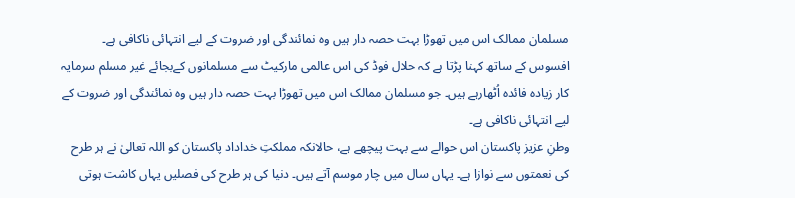مسلمان ممالک اس میں تھوڑا بہت حصہ دار ہیں وہ نمائندگی اور ضروت کے لیے انتہائی ناکافی ہے۔
افسوس کے ساتھ کہنا پڑتا ہے کہ حلال فوڈ کی اس عالمی مارکیٹ سے مسلمانوں کےبجائے غیر مسلم سرمایہ کار زیادہ فائدہ اُٹھارہے ہیں۔ جو مسلمان ممالک اس میں تھوڑا بہت حصہ دار ہیں وہ نمائندگی اور ضروت کے لیے انتہائی ناکافی ہے۔
وطنِ عزیز پاکستان اس حوالے سے بہت پیچھے ہے، حالانکہ مملکتِ خداداد پاکستان کو اللہ تعالیٰ نے ہر طرح کی نعمتوں سے نوازا ہے۔ یہاں سال میں چار موسم آتے ہیں۔ دنیا کی ہر طرح کی فصلیں یہاں کاشت ہوتی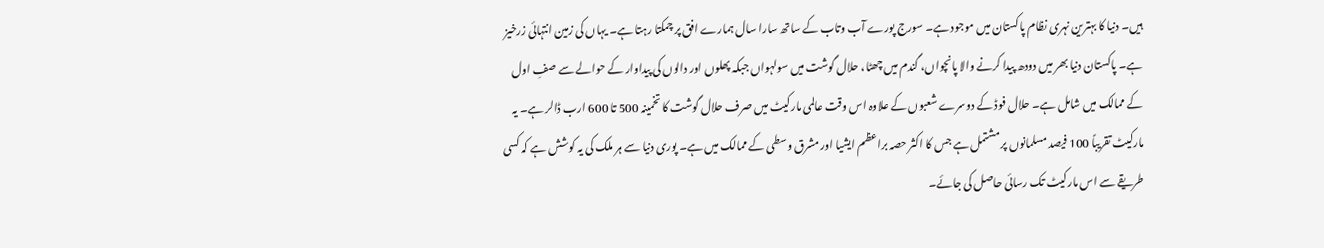ہیں۔ دنیا کا بہترین نہری نظام پاکستان میں موجود ہے۔ سورج پورے آب وتاب کے ساتھ سارا سال ہمارے افق پر چمکتا رہتا ہے۔ یہاں کی زمین انتہائی زرخیز ہے۔ پاکستان دنیا بھر میں دودھ پیدا کرنے والا پانچواں، گندم میں چھٹا، حلال گوشت میں سولہواں جبکہ پھلوں اور دالوں کی پیداوار کے حوالے سے صفِ اول کے ممالک میں شامل ہے۔ حلال فوڈ کے دوسرے شعبوں کے علاوہ اس وقت عالمی مارکیٹ میں صرف حلال گوشت کا تخمینہ 500 تا 600 ارب ڈالر ہے۔ یہ مارکیٹ تقریباً 100 فیصد مسلمانوں پر مشتمل ہے جس کا اکثر حصہ براعظم ایشیا اور مشرق وسطی کے ممالک میں ہے۔ پوری دنیا سے ہر ملک کی یہ کوشش ہے کہ کسی طریقے سے اس مارکیٹ تک رسائی حاصل کی جائے۔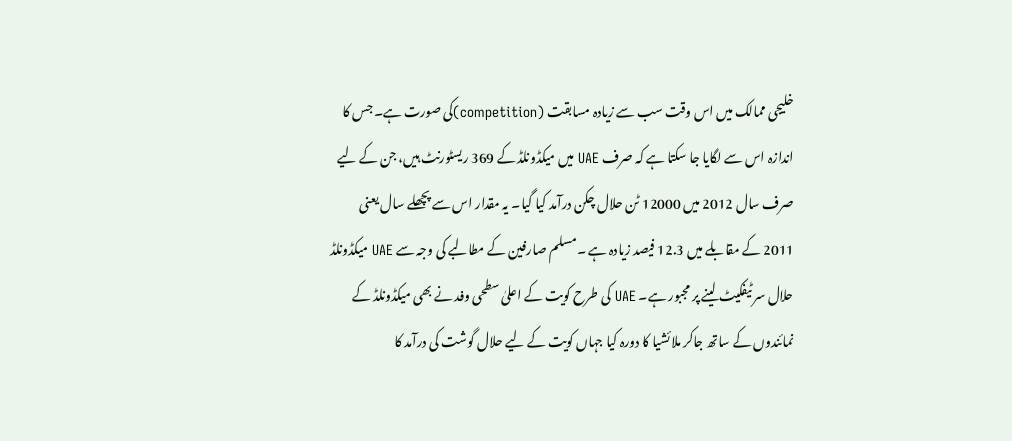خلیجی ممالک میں اس وقت سب سے زیادہ مسابقت (competition)کی صورت ہے۔ جس کا اندازہ اس سے لگایا جا سکتا ہے کہ صرف UAE میں میکڈونلڈ کے 369 ریسٹورنٹ ہیں، جن کے لیے صرف سال 2012 میں 12000 ٹن حلال چکن درآمد کیا گیا۔ یہ مقدار اس سے پچھلے سال یعنی 2011 کے مقابلے میں 12.3 فیصد زیادہ ہے ۔مسلم صارفین کے مطالبے کی وجہ سے UAE میکڈونلڈ حلال سر ٹیفکیٹ لینے پر مجبور ہے۔ UAE کی طرح کویت کے اعلیٰ سطحی وفد نے بھی میکڈونلڈ کے نمائندوں کے ساتھ جاکر ملائشیا کا دورہ کیا جہاں کویت کے لیے حلال گوشت کی درآمد کا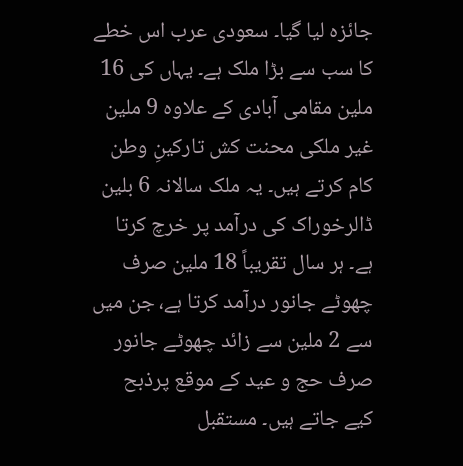جائزہ لیا گیا۔ سعودی عرب اس خطے کا سب سے بڑا ملک ہے۔ یہاں کی 16 ملین مقامی آبادی کے علاوہ 9 ملین غیر ملکی محنت کش تارکینِ وطن کام کرتے ہیں۔ یہ ملک سالانہ 6 بلین ڈالرخوراک کی درآمد پر خرچ کرتا ہے۔ ہر سال تقریباً 18 ملین صرف چھوٹے جانور درآمد کرتا ہے، جن میں سے 2 ملین سے زائد چھوٹے جانور صرف حج و عید کے موقع پرذبح کیے جاتے ہیں۔ مستقبل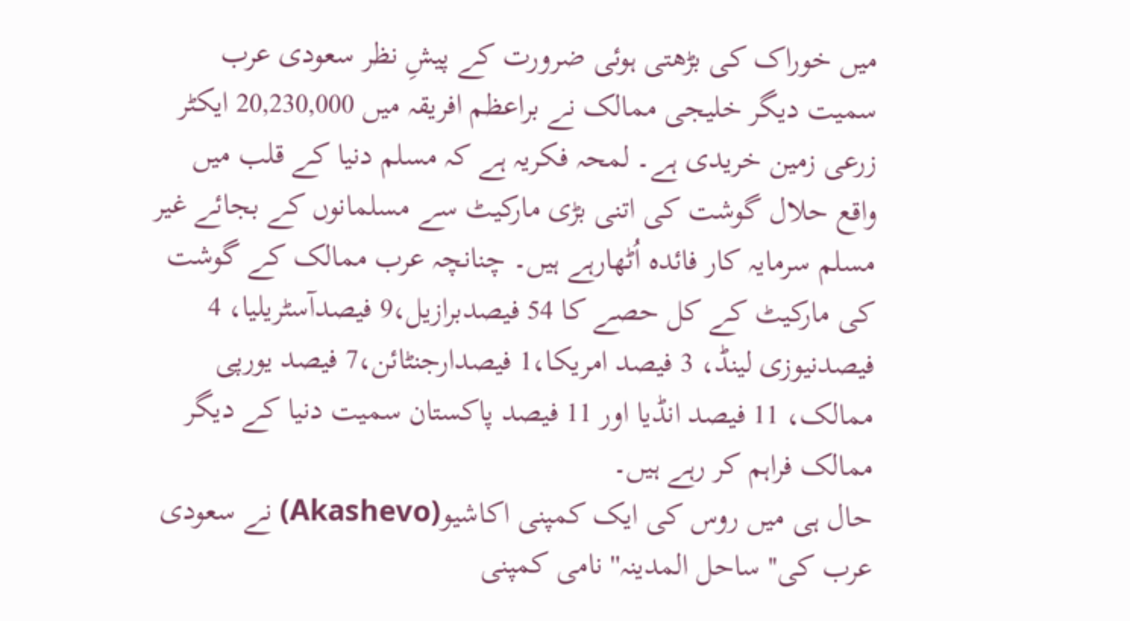میں خوراک کی بڑھتی ہوئی ضرورت کے پیشِ نظر سعودی عرب سمیت دیگر خلیجی ممالک نے براعظم افریقہ میں 20,230,000 ایکٹر زرعی زمین خریدی ہے۔ لمحہ فکریہ ہے کہ مسلم دنیا کے قلب میں واقع حلال گوشت کی اتنی بڑی مارکیٹ سے مسلمانوں کے بجائے غیر مسلم سرمایہ کار فائدہ اُٹھارہے ہیں۔ چنانچہ عرب ممالک کے گوشت کی مارکیٹ کے کل حصے کا 54 فیصدبرازیل،9 فیصدآسٹریلیا، 4 فیصدنیوزی لینڈ، 3 فیصد امریکا،1 فیصدارجنٹائن،7 فیصد یورپی ممالک، 11 فیصد انڈیا اور 11 فیصد پاکستان سمیت دنیا کے دیگر ممالک فراہم کر رہے ہیں۔
حال ہی میں روس کی ایک کمپنی اکاشیو(Akashevo) نے سعودی عرب کی'' ساحل المدینہ'' نامی کمپنی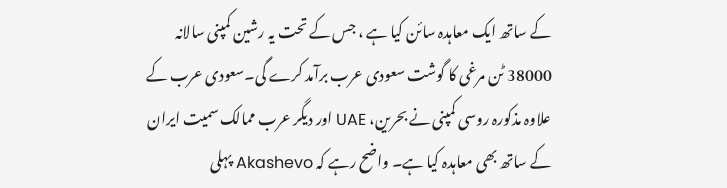کے ساتھ ایک معاہدہ سائن کیا ہے ، جس کے تحت یہ رشین کمپنی سالانہ 38000 ٹن مرغی کا گوشت سعودی عرب برآمد کرے گی۔سعودی عرب کے علاوہ مذکورہ روسی کمپنی نے بحرین، UAE اور دیگر عرب ممالک سمیت ایران کے ساتھ بھی معاہدہ کیا ہے۔ واضح رہے کہ Akashevo پہلی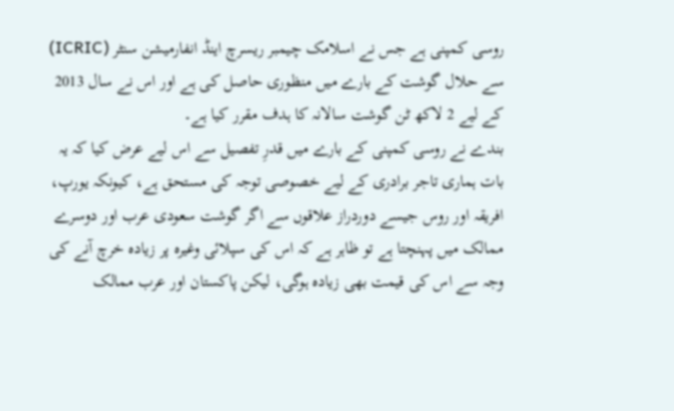روسی کمپنی ہے جس نے اسلامک چیمبر ریسرچ اینڈ انفارمیشن سنٹر (ICRIC) سے حلال گوشت کے بارے میں منظوری حاصل کی ہے اور اس نے سال 2013 کے لیے 2 لاکھ ٹن گوشت سالانہ کا ہدف مقرر کیا ہے۔
بندے نے روسی کمپنی کے بارے میں قدرِ تفصیل سے اس لیے عرض کیا کہ یہ بات ہماری تاجر برادری کے لیے خصوصی توجہ کی مستحق ہے، کیونکہ یورپ، افریقہ اور روس جیسے دوردراز علاقوں سے اگر گوشت سعودی عرب اور دوسرے ممالک میں پہنچتا ہے تو ظاہر ہے کہ اس کی سپلائی وغیرہ پر زیادہ خرچ آنے کی وجہ سے اس کی قیمت بھی زیادہ ہوگی، لیکن پاکستان اور عرب ممالک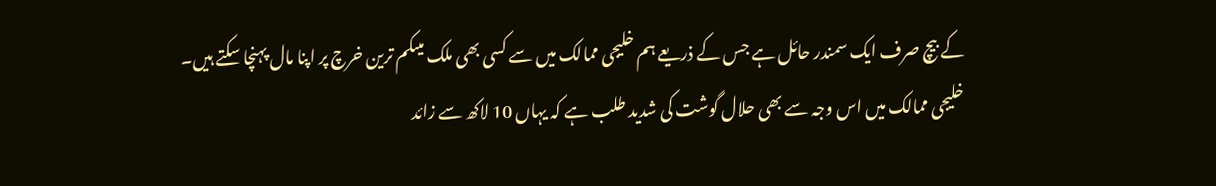کے بیچ صرف ایک سمندر حائل ہے جس کے ذریعے ہم خلیجی ممالک میں سے کسی بھی ملک میںکم ترین خرچ پر اپنا مال پہنچا سکتے ہیں۔
خلیجی ممالک میں اس وجہ سے بھی حلال گوشت کی شدید طلب ہے کہ یہاں 10 لاکھ سے زائد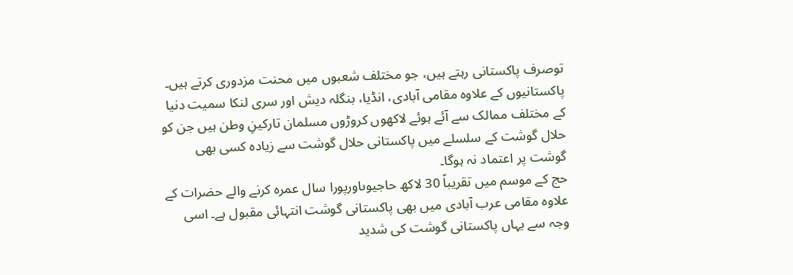توصرف پاکستانی رہتے ہیں، جو مختلف شعبوں میں محنت مزدوری کرتے ہیں۔ پاکستانیوں کے علاوہ مقامی آبادی، انڈیا، بنگلہ دیش اور سری لنکا سمیت دنیا کے مختلف ممالک سے آئے ہوئے لاکھوں کروڑوں مسلمان تارکینِ وطن ہیں جن کو حلال گوشت کے سلسلے میں پاکستانی حلال گوشت سے زیادہ کسی بھی گوشت پر اعتماد نہ ہوگا۔
حج کے موسم میں تقریباً 30 لاکھ حاجیوںاورپورا سال عمرہ کرنے والے حضرات کے علاوہ مقامی عرب آبادی میں بھی پاکستانی گوشت انتہائی مقبول ہے۔ اسی وجہ سے یہاں پاکستانی گوشت کی شدید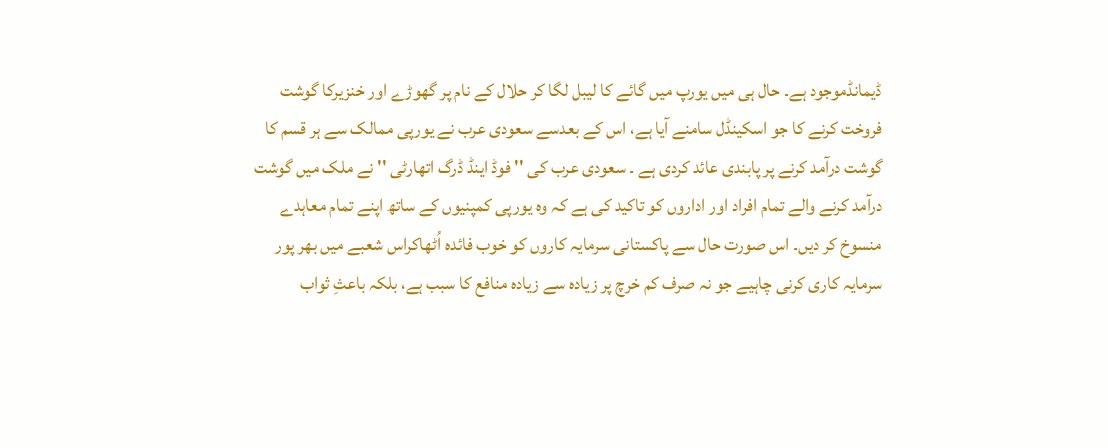ڈیمانڈموجود ہے۔ حال ہی میں یورپ میں گائے کا لیبل لگا کر حلال کے نام پر گھوڑے اور خنزیرکا گوشت فروخت کرنے کا جو اسکینڈل سامنے آیا ہے، اس کے بعدسے سعودی عرب نے یورپی ممالک سے ہر قسم کا گوشت درآمد کرنے پر پابندی عائد کردی ہے ۔ سعودی عرب کی '' فوڈ اینڈ ڈرگ اتھارٹی '' نے ملک میں گوشت درآمد کرنے والے تمام افراد اور اداروں کو تاکید کی ہے کہ وہ یورپی کمپنیوں کے ساتھ اپنے تمام معاہدے منسوخ کر دیں۔ اس صورت حال سے پاکستانی سرمایہ کاروں کو خوب فائدہ اُٹھاکراس شعبے میں بھر پور سرمایہ کاری کرنی چاہیے جو نہ صرف کم خرچ پر زیادہ سے زیادہ منافع کا سبب ہے، بلکہ باعثِ ثواب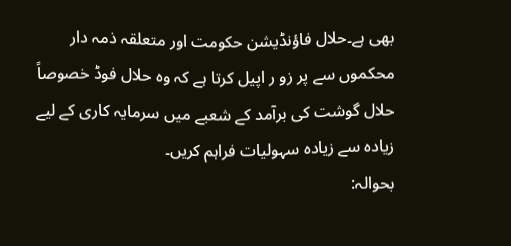بھی ہے۔حلال فاؤنڈیشن حکومت اور متعلقہ ذمہ دار محکموں سے پر زو ر اپیل کرتا ہے کہ وہ حلال فوڈ خصوصاً حلال گوشت کی برآمد کے شعبے میں سرمایہ کاری کے لیے زیادہ سے زیادہ سہولیات فراہم کریں۔
بحوالہ: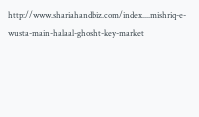http://www.shariahandbiz.com/index....mishriq-e-wusta-main-halaal-ghosht-key-market